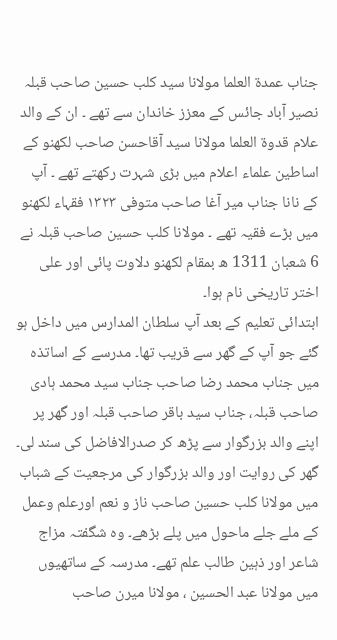جناب عمدۃ العلما مولانا سید کلب حسین صاحب قبلہ نصیر آباد جائس کے معزز خاندان سے تھے ۔ ان کے والد علام قدوة العلما مولانا سید آقاحسن صاحب لکھنو کے اساطین علماء اعلام میں بڑی شہرت رکھتے تھے ۔ آپ کے نانا جناب میر آغا صاحب متوفی ۱۳۲۳ فقہاء لکھنو میں بڑے فقیہ تھے ۔ مولانا کلب حسین صاحب قبلہ نے 6 شعبان 1311 ھ بمقام لکھنو دلاوت پائی اور علی اختر تاریخی نام ہوا۔
ابتدائی تعلیم کے بعد آپ سلطان المدارس میں داخل ہو گئے جو آپ کے گھر سے قریب تھا۔ مدرسے کے اساتذہ میں جناب محمد رضا صاحب جناب سید محمد ہادی صاحب قبلہ، جناب سید باقر صاحب قبلہ اور گھر پر اپنے والد بزرگوار سے پڑھ کر صدرالافاضل کی سند لی۔
گھر کی روایت اور والد بزرگوار کی مرجعیت کے شباب میں مولانا کلب حسین صاحب ناز و نعم اورعلم وعمل کے ملے جلے ماحول میں پلے بڑھے۔ وہ شگفتہ مزاج شاعر اور ذہین طالب علم تھے۔ مدرسہ کے ساتھیوں میں مولانا عبد الحسین ، مولانا میرن صاحب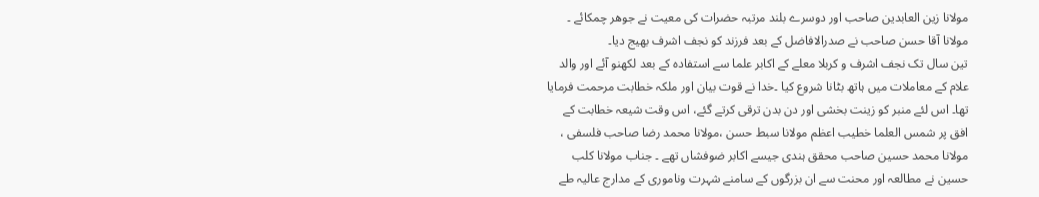مولانا زین العابدین صاحب اور دوسرے بلند مرتبہ حضرات کی معیت نے جوهر چمکائے ۔ مولانا آقا حسن صاحب نے صدرالافاضل کے بعد فرزند کو نجف اشرف بھیج دیا۔
تین سال تک نجف اشرف و کربلا معلے کے اکابر علما سے استفادہ کے بعد لکھنو آئے اور والد علام کے معاملات میں ہاتھ بٹانا شروع کیا ۔خدا نے قوت بیان اور ملکہ خطابت مرحمت فرمایا تھا۔ اس لئے منبر کو زینت بخشی اور دن بدن ترقی کرتے گئے، اس وقت شیعہ خطابت کے افق پر شمس العلما خطیب اعظم مولانا سبط حسن ،مولانا محمد رضا صاحب فلسفی ، مولانا محمد حسین صاحب محقق ہندی جیسے اکابر ضوفشاں تھے ۔ جناب مولانا کلب حسین نے مطالعہ اور محنت سے ان بزرگوں کے سامنے شہرت وناموری کے مدارج عالیہ طے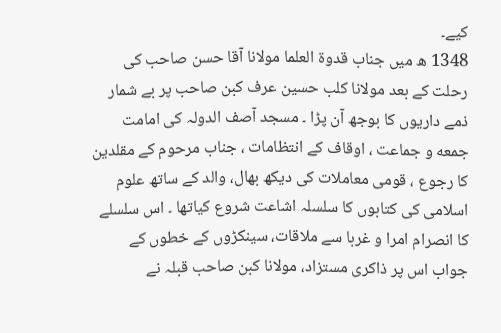کیے۔
1348 ھ میں جناب قدوة العلما مولانا آقا حسن صاحب کی رحلت کے بعد مولانا کلب حسین عرف کبن صاحب پر بے شمار ذمے داریوں کا بوجھ آن پڑا ۔ مسجد آصف الدولہ کی امامت جمعه و جماعت ، اوقاف کے انتظامات ، جناب مرحوم کے مقلدین کا رجوع ، قومی معاملات کی دیکھ بھال، والد کے ساتھ علوم اسلامی کی کتابوں کا سلسلہ اشاعت شروع کیاتھا ۔ اس سلسلے کا انصرام امرا و غربا سے ملاقات، سینکڑوں کے خطوں کے جواب اس پر ذاکری مستزاد، مولانا کبن صاحب قبلہ نے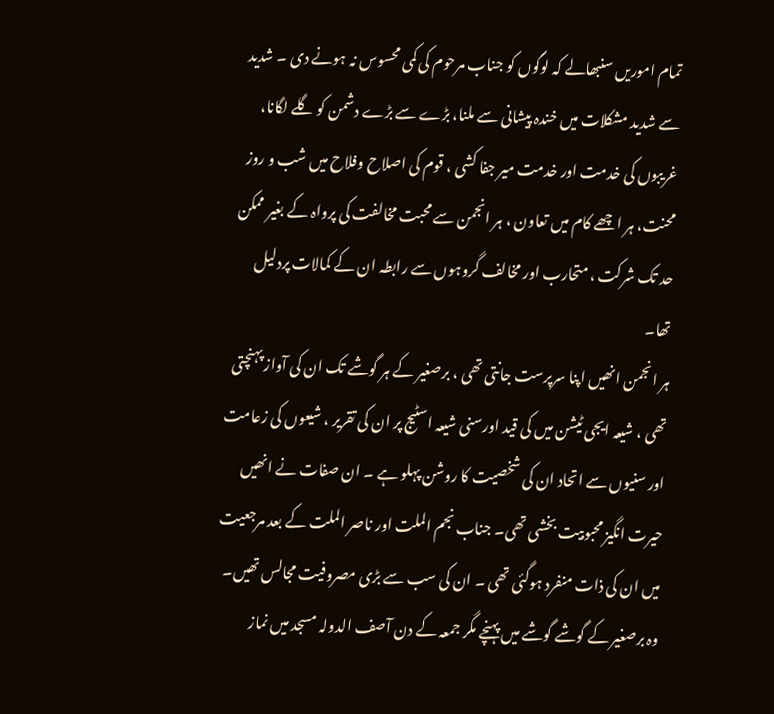تمام اموریں سنبھالے کہ لوگوں کو جناب مرحوم کی کمی محسوس نہ ہونے دی ۔ شدید سے شدید مشکلات میں خندہ پیشانی سے ملنا، بڑے سے بڑے دشمن کو گلے لگانا، غریبوں کی خدمت اور خدمت میر جفا کشی ، قوم کی اصلاح وفلاح میں شب و روز محنت، ہر اچھے کام میں تعاون ، ہر انجمن سے محبت مخالفت کی پرواہ کے بغیر ممکن حد تک شرکت ، متحارب اور مخالف گروہوں سے رابطہ ان کے کمالات پردلیل تھا۔
ہر انجمن انھیں اپنا سرپرست جانتی تھی ، برصغیر کے ہر گوشے تک ان کی آواز پہنچتی تھی ، شیعہ ایجی ٹیشن میں کی قید اورسنی شیعہ اسٹیج پر ان کی تقریر ، شیعوں کی زعامت اور سنیوں سے اتحاد ان کی شخصیت کا روشن پہلو ہے ۔ ان صفات نے انھیں حیرت انگیز محبوبیت بخشی تھی۔ جناب نجم الملت اور ناصر الملت کے بعد مرجعیت میں ان کی ذات منفرد ہوگئی تھی ۔ ان کی سب سے بڑی مصروفیت مجالس تھیں۔ وہ برصغیر کے گوشے گوشے میں پہنچے مگر جمعہ کے دن آصف الدولہ مسجد میں نماز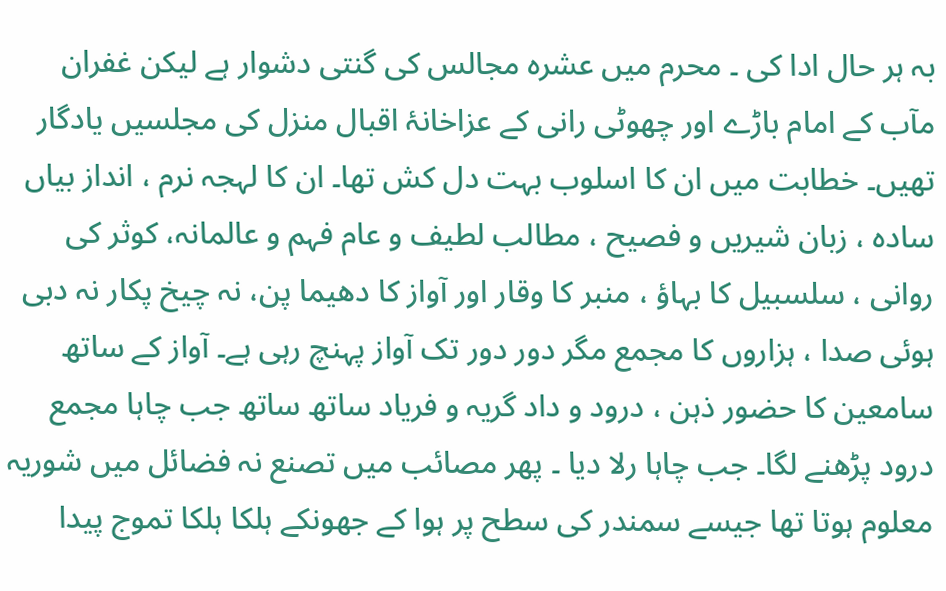بہ ہر حال ادا کی ۔ محرم میں عشرہ مجالس کی گنتی دشوار ہے لیکن غفران مآب کے امام باڑے اور چھوٹی رانی کے عزاخانۂ اقبال منزل کی مجلسیں یادگار تھیں۔ خطابت میں ان کا اسلوب بہت دل کش تھا۔ ان کا لہجہ نرم ، انداز بیاں سادہ ، زبان شیریں و فصیح ، مطالب لطيف و عام فہم و عالمانہ، کوثر کی روانی ، سلسبیل کا بہاؤ ، منبر کا وقار اور آواز کا دھیما پن، نہ چیخ پکار نہ دبی ہوئی صدا ، ہزاروں کا مجمع مگر دور دور تک آواز پہنچ رہی ہے۔ آواز کے ساتھ سامعین کا حضور ذہن ، درود و داد گریہ و فریاد ساتھ ساتھ جب چاہا مجمع درود پڑھنے لگا۔ جب چاہا رلا دیا ۔ پھر مصائب میں تصنع نہ فضائل میں شوریہ معلوم ہوتا تھا جیسے سمندر کی سطح پر ہوا کے جھونکے ہلکا ہلکا تموج پیدا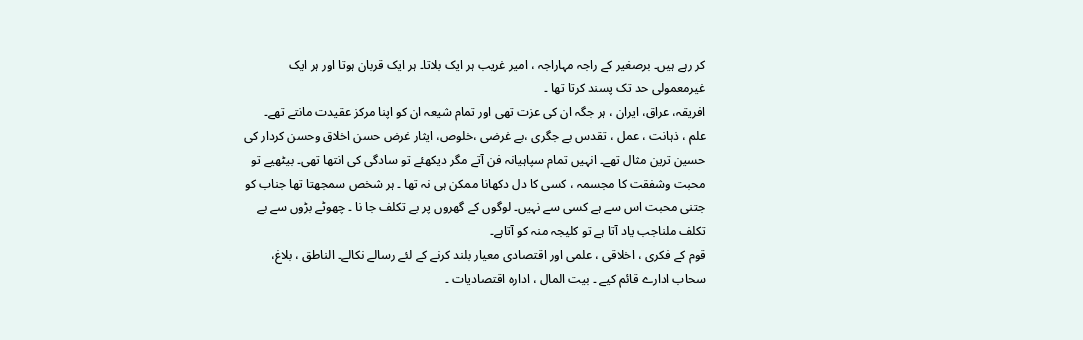کر رہے ہیں۔ برصغیر کے راجہ مہاراجہ ، امیر غریب ہر ایک بلاتا۔ ہر ایک قربان ہوتا اور ہر ایک غیرمعمولی حد تک پسند کرتا تھا ۔
افریقہ، عراق، ایران ، ہر جگہ ان کی عزت تھی اور تمام شیعہ ان کو اپنا مرکز عقیدت مانتے تھے۔
علم ، ذہانت ، عمل ، تقدس بے جگری ،بے غرضی ،خلوص، ایثار غرض حسن اخلاق وحسن کردار کی حسین ترین مثال تھے۔ انہیں تمام سپاہیانہ فن آتے مگر دیکھئے تو سادگی کی انتها تھی۔ بیٹھیے تو محبت وشفقت کا مجسمہ ، کسی کا دل دکھانا ممکن ہی نہ تھا ۔ ہر شخص سمجھتا تھا جناب کو جتنی محبت اس سے ہے کسی سے نہیں۔ لوگوں کے گھروں پر بے تکلف جا نا ۔ چھوٹے بڑوں سے بے تکلف ملناجب یاد آتا ہے تو کلیجہ منہ کو آتاہے۔
قوم کے فکری ، اخلاقی ، علمی اور اقتصادی معیار بلند کرنے کے لئے رسالے نکالے۔ الناطق ، بلاغ، سحاب ادارے قائم کیے ۔ بیت المال ، اداره اقتصادیات ۔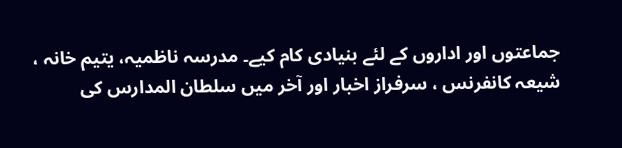جماعتوں اور اداروں کے لئے بنیادی کام کیے۔ مدرسہ ناظمیہ، یتیم خانہ ، شیعہ کانفرنس ، سرفراز اخبار اور آخر میں سلطان المدارس کی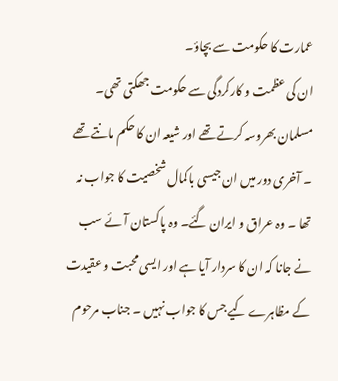عمارت کا حکومت سے بچاؤ۔
ان کی عظمت و کارکردگی سے حکومت جھکتی تھی۔ مسلمان بھروسہ کرتے تھے اور شیعہ ان کا حکم مانتے تھے ۔ آخری دور میں ان جیسی باکمال شخصیت کا جواب نہ تھا ۔ وہ عراق و ایران گئے۔ وہ پاکستان آئے سب نے جانا کہ ان کا سردار آیا ہے اور ایسی محبت و عقیدت کے مظاہرے کیے جس کا جواب نہیں ۔ جناب مرحوم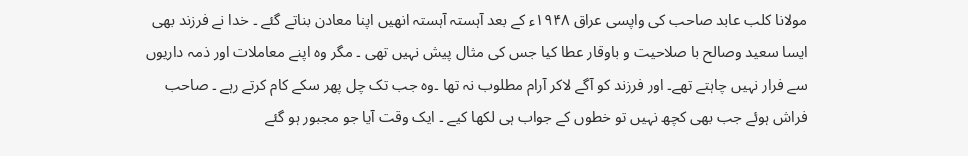مولانا کلب عابد صاحب کی واپسی عراق ۱۹۴۸ء کے بعد آہستہ آہستہ انھیں اپنا معادن بناتے گئے ۔ خدا نے فرزند بھی ایسا سعید وصالح با صلاحیت و باوقار عطا کیا جس کی مثال پیش نہیں تھی ۔ مگر وہ اپنے معاملات اور ذمہ داریوں سے فرار نہیں چاہتے تھے۔ اور فرزند کو آگے لاکر آرام مطلوب نہ تھا ۔وہ جب تک چل پھر سکے کام کرتے رہے ۔ صاحب فراش ہوئے جب بھی کچھ نہیں تو خطوں کے جواب ہی لکھا کیے ۔ ایک وقت آیا جو مجبور ہو گئے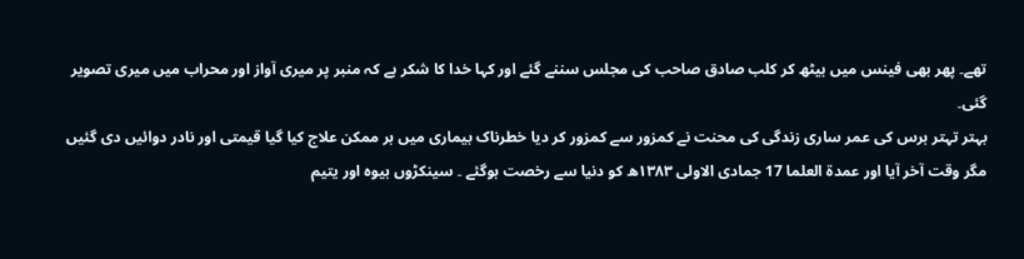تھے۔ پھر بھی فينس میں بیٹھ کر کلب صادق صاحب کی مجلس سننے گئے اور کہا خدا کا شکر ہے کہ منبر پر میری آواز اور محراب میں میری تصویر گئی۔
بہتر تہتر برس کی عمر ساری زندگی کی محنت نے کمزور سے کمزور کر دیا خطرناک بیماری میں ہر ممکن علاج کیا گیا قیمتی اور نادر دوائیں دی گئیں مگر وقت آخر آیا اور عمدة العلما 17 جمادی الاولی ۱۳۸۳ھ کو دنیا سے رخصت ہوگئے ۔ سینکڑوں بیوہ اور یتیم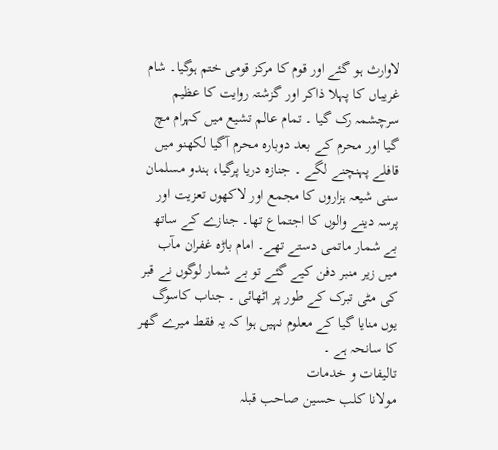لاوارث ہو گئے اور قوم کا مرکز قومی ختم ہوگیا۔ شام غریباں کا پہلا ذاکر اور گزشتہ روایت کا عظیم سرچشمہ رک گیا ۔ تمام عالم تشیع میں کہرام مچ گیا اور محرم کے بعد دوبارہ محرم آگیا لکھنو میں قافلے پہنچنے لگے ۔ جنازه دریا پرگیا، ہندو مسلمان سنی شیعہ ہزاروں کا مجمع اور لاکھوں تعزیت اور پرسہ دینے والوں کا اجتماع تھا۔ جنازے کے ساتھ بے شمار ماتمی دستے تھے۔ امام باڑہ غفران مآب میں زیر منبر دفن کیے گئے تو بے شمار لوگوں نے قبر کی مٹی تبرک کے طور پر اٹھائی ۔ جناب کاسوگ یوں منایا گیا کے معلوم نہیں ہوا کہ یہ فقط میرے گھر کا سانحہ ہے ۔
تالیفات و خدمات
مولانا کلب حسین صاحب قبلہ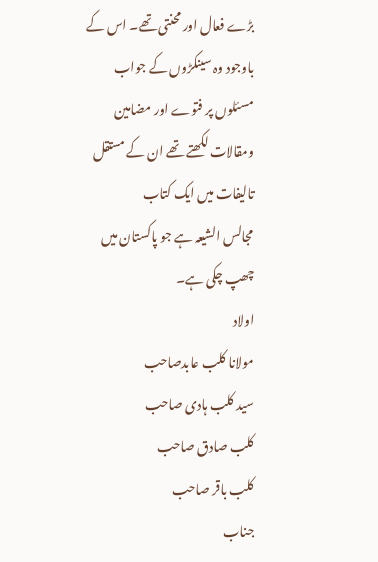بڑے فعال اور محنتی تھے۔ اس کے باوجود وہ سینکڑوں کے جواب مسئلوں پر فتوے اور مضامین ومقالات لکھتے تھے ان کے مستقل تالیفات میں ایک کتاب
مجالس الشیعہ ہے جو پاکستان میں چھپ چکی ہے۔
اولاد
مولانا کلب عابدصاحب
سید کلب ہادی صاحب
کلب صادق صاحب
کلب باقر صاحب
جناب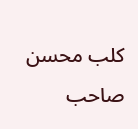کلب محسن صاحب